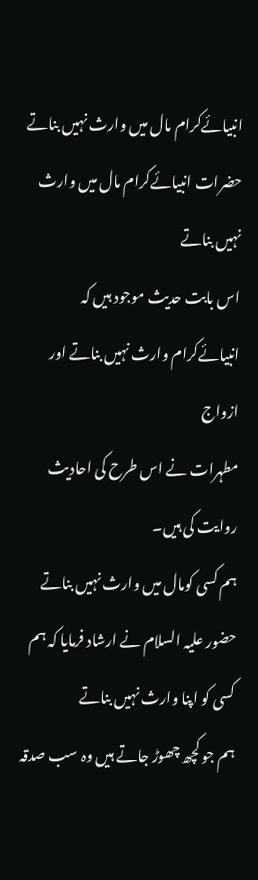انبیائےکرام مال میں وارث نہیں بناتے
حضرات انبیائےکرام مال میں وارث نہیں بناتے
اس بابت حدیث موجود ہیں کہ انبیائےکرام وارث نہیں بناتے اور ازواج
مطہرات نے اس طرح کی احادیث روایت کی ہیں۔
ہم کسی کومال میں وارث نہیں بناتے
حضور علیہ السلام نے ارشاد فرمایا کہ ہم کسی کو اپنا وارث نہیں بناتے
ہم جو کچھ چھوڑ جاتے ہیں وہ سب صدقہ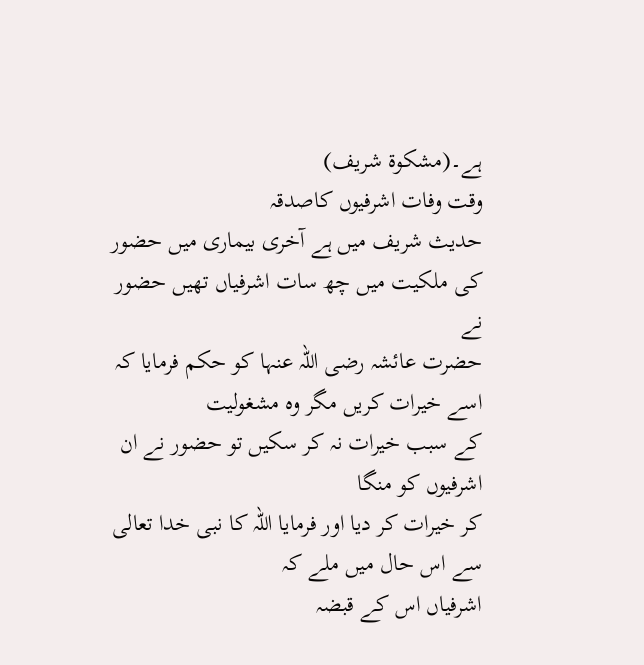ہے۔(مشکوۃ شریف)
وقت وفات اشرفیوں کاصدقہ
حدیث شریف میں ہے آخری بیماری میں حضور کی ملکیت میں چھ سات اشرفیاں تھیں حضور نے
حضرت عائشہ رضی اللہ عنہا کو حکم فرمایا کہ اسے خیرات کریں مگر وہ مشغولیت
کے سبب خیرات نہ کر سکیں تو حضور نے ان اشرفیوں کو منگا
کر خیرات کر دیا اور فرمایا اللہ کا نبی خدا تعالی سے اس حال میں ملے کہ
اشرفیاں اس کے قبضہ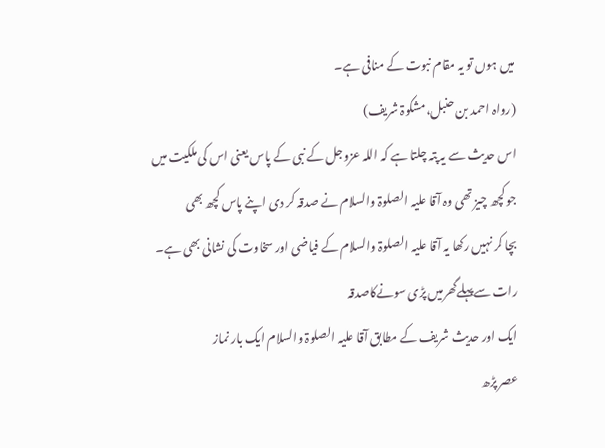میں ہوں تو یہ مقام نبوت کے منافی ہے۔
(رواہ احمد بن حنبل،مشکوۃ شریف)
اس حدیث سے یہ پتہ چلتا ہے کہ اللہ عزوجل کے نبی کے پاس یعنی اس کی ملکیت میں
جو کچھ چیز تھی وہ آقا علیہ الصلوۃ والسلام نے صدقہ کر دی اپنے پاس کچھ بھی
بچا کر نہیں رکھا یہ آقا علیہ الصلوۃ والسلام کے فیاضی اور سخاوت کی نشانی بھی ہے۔
رات سےپہلےگھرمیں پڑی سونےکاصدقہ
ایک اور حدیث شریف کے مطابق آقا علیہ الصلوۃ والسلام ایک بار نماز
عصر پڑھ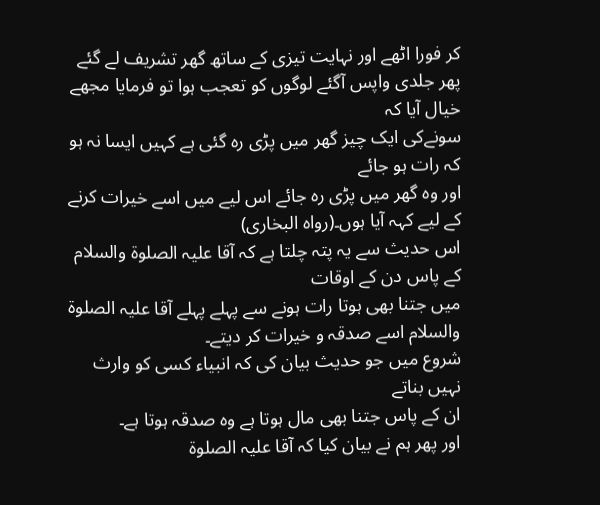کر فورا اٹھے اور نہایت تیزی کے ساتھ گھر تشریف لے گئے
پھر جلدی واپس آگئے لوگوں کو تعجب ہوا تو فرمایا مجھے خیال آیا کہ
سونےکی ایک چیز گھر میں پڑی رہ گئی ہے کہیں ایسا نہ ہو کہ رات ہو جائے
اور وہ گھر میں پڑی رہ جائے اس لیے میں اسے خیرات کرنے کے لیے کہہ آیا ہوں۔(رواہ البخاری)
اس حدیث سے یہ پتہ چلتا ہے کہ آقا علیہ الصلوۃ والسلام کے پاس دن کے اوقات
میں جتنا بھی ہوتا رات ہونے سے پہلے پہلے آقا علیہ الصلوۃ والسلام اسے صدقہ و خیرات کر دیتے۔
شروع میں جو حدیث بیان کی کہ انبیاء کسی کو وارث نہیں بناتے
ان کے پاس جتنا بھی مال ہوتا ہے وہ صدقہ ہوتا ہے۔
اور پھر ہم نے بیان کیا کہ آقا علیہ الصلوۃ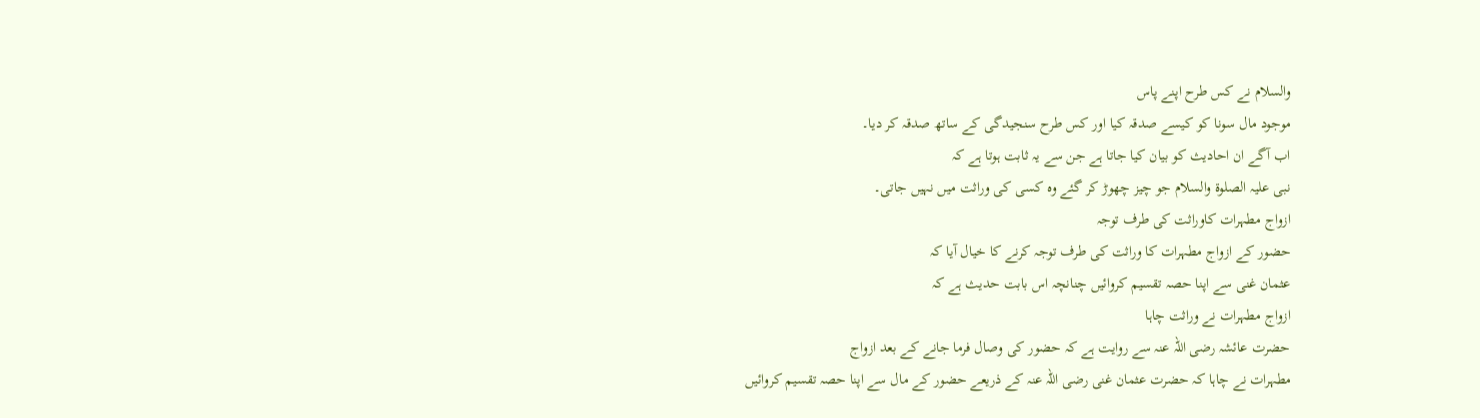والسلام نے کس طرح اپنے پاس
موجود مال سونا کو کیسے صدقہ کیا اور کس طرح سنجیدگی کے ساتھ صدقہ کر دیا۔
اب آگے ان احادیث کو بیان کیا جاتا ہے جن سے یہ ثابت ہوتا ہے کہ
نبی علیہ الصلوۃ والسلام جو چیز چھوڑ کر گئے وہ کسی کی وراثت میں نہیں جاتی۔
ازواج مطہرات کاوراثت کی طرف توجہ
حضور کے ازواج مطہرات کا وراثت کی طرف توجہ کرنے کا خیال آیا کہ
عثمان غنی سے اپنا حصہ تقسیم کروائیں چنانچہ اس بابت حدیث ہے کہ
ازواج مطہرات نے وراثت چاہا
حضرت عائشہ رضی اللہ عنہ سے روایت ہے کہ حضور کی وصال فرما جانے کے بعد ازواج
مطہرات نے چاہا کہ حضرت عثمان غنی رضی اللہ عنہ کے ذریعے حضور کے مال سے اپنا حصہ تقسیم کروائیں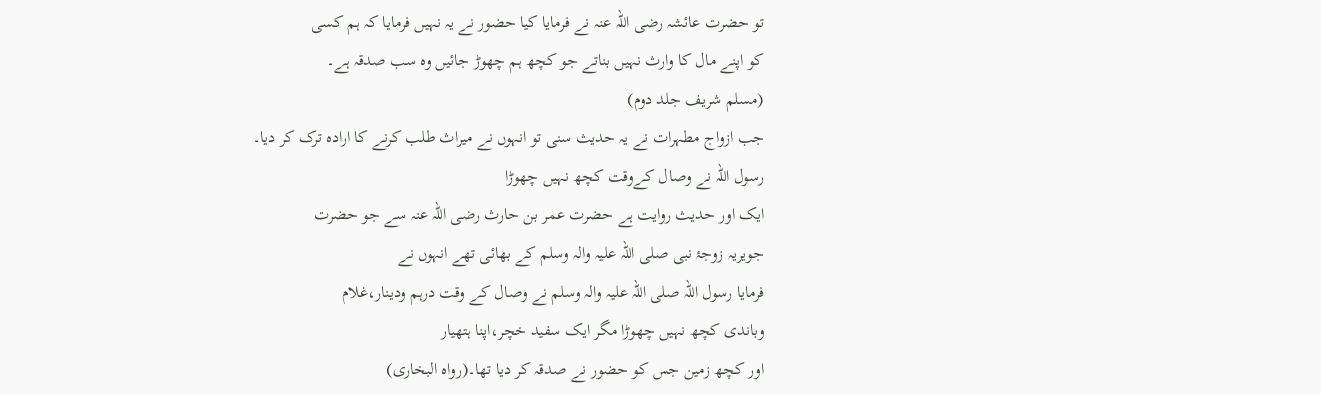تو حضرت عائشہ رضی اللہ عنہ نے فرمایا کیا حضور نے یہ نہیں فرمایا کہ ہم کسی
کو اپنے مال کا وارث نہیں بناتے جو کچھ ہم چھوڑ جائیں وہ سب صدقہ ہے۔
(مسلم شریف جلد دوم)
جب ازواج مطہرات نے یہ حدیث سنی تو انہوں نے میراث طلب کرنے کا ارادہ ترک کر دیا۔
رسول اللہ نے وصال کےوقت کچھ نہیں چھوڑا
ایک اور حدیث روایت ہے حضرت عمر بن حارث رضی اللہ عنہ سے جو حضرت
جویریہ زوجۂ نبی صلی اللہ علیہ والہ وسلم کے بھائی تھے انہوں نے
فرمایا رسول اللہ صلی اللہ علیہ والہ وسلم نے وصال کے وقت درہم ودینار،غلام
وباندی کچھ نہیں چھوڑا مگر ایک سفید خچر،اپنا ہتھیار
اور کچھ زمین جس کو حضور نے صدقہ کر دیا تھا۔(رواہ البخاری)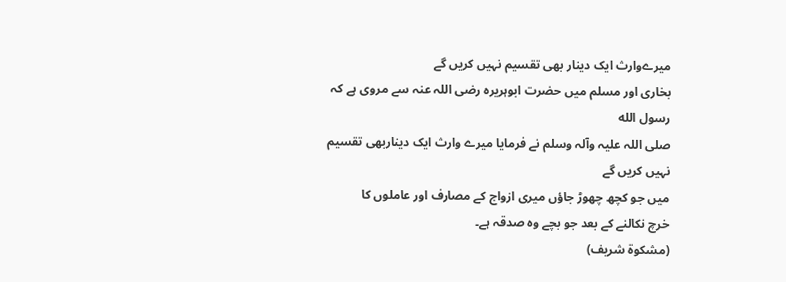میرےوارث ایک دینار بھی تقسیم نہیں کریں گے
بخاری اور مسلم میں حضرت ابوہریرہ رضی اللہ عنہ سے مروی ہے کہ رسول الله
صلی اللہ علیہ وآلہ وسلم نے فرمایا میرے وارث ایک دیناربھی تقسیم نہیں کریں گے
میں جو کچھ چھوڑ جاؤں میری ازواج کے مصارف اور عاملوں کا
خرچ نکالنے کے بعد جو بچے وہ صدقہ ہے۔
(مشکوۃ شریف)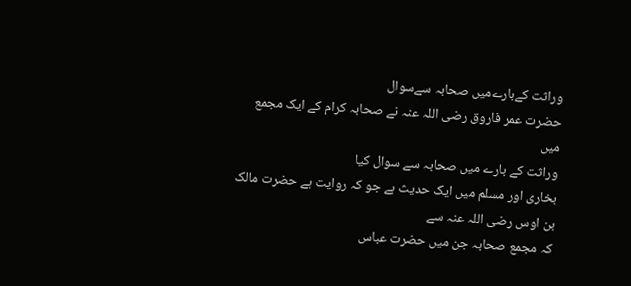وراثت کےبارےمیں صحابہ سےسوال
حضرت عمر فاروق رضی اللہ عنہ نے صحابہ کرام کے ایک مجمع میں
وراثت کے بارے میں صحابہ سے سوال کیا
بخاری اور مسلم میں ایک حدیث ہے جو کہ روایت ہے حضرت مالک بن اوس رضی اللہ عنہ سے
کہ مجمع صحابہ جن میں حضرت عباس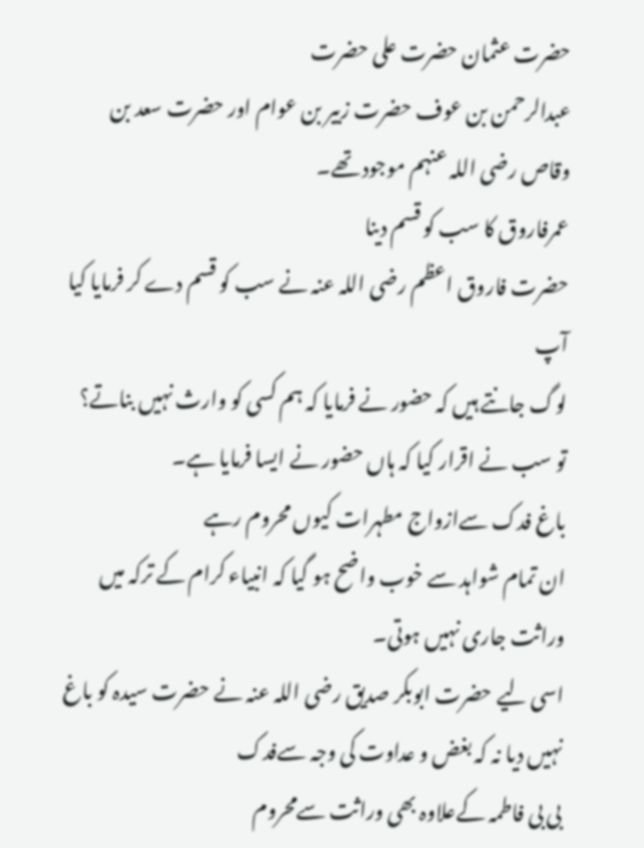حضرت عثمان حضرت علی حضرت
عبدالرحمن بن عوف حضرت زبیر بن عوام اور حضرت سعد بن وقاص رضی اللہ عنہم موجود تھے۔
عمرفاروق کا سب کو قسم دینا
حضرت فاروق اعظم رضی اللہ عنہ نے سب کو قسم دے کر فرمایا کیا آپ
لوگ جانتے ہیں کہ حضور نے فرمایا کہ ہم کسی کو وارث نہیں بناتے؟
تو سب نے اقرار کیا کہ ہاں حضور نے ایسا فرمایا ہے۔
باغ فدک سےازواج مطہرات کیوں محروم رہے
ان تمام شواہد سے خوب واضح ہو گیا کہ انبیاء کرام کے ترکہ میں وراثت جاری نہیں ہوتی۔
اسی لیے حضرت ابوبکر صدیق رضی اللہ عنہ نے حضرت سیدہ کو باغ
نہیں دیا نہ کہ بغض و عداوت کی وجہ سےفدک
بی بی فاطمہ کےعلاوہ بھی وراثت سےمحروم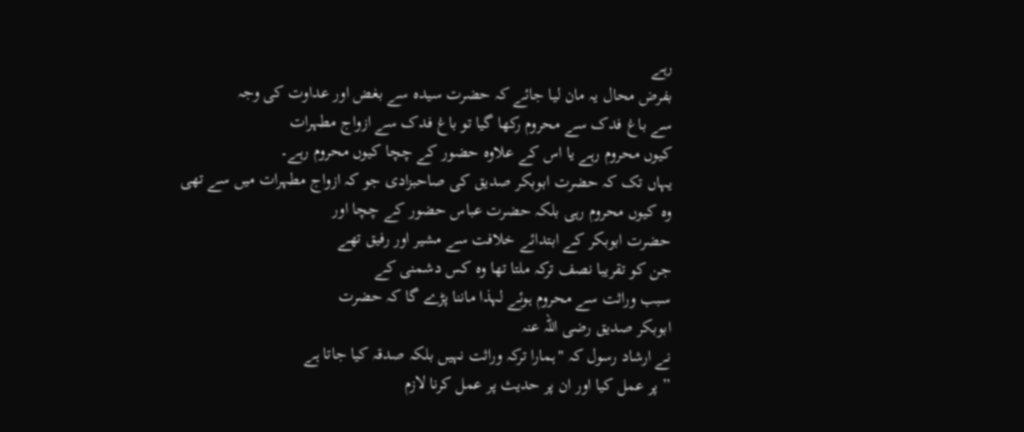رہے
بفرض محال یہ مان لیا جائے کہ حضرت سیدہ سے بغض اور عداوت کی وجہ
سے باغ فدک سے محروم رکھا گیا تو باغ فدک سے ازواج مطہرات
کیوں محروم رہے یا اس کے علاوہ حضور کے چچا کیوں محروم رہے۔
یہاں تک کہ حضرت ابوبکر صدیق کی صاحبزادی جو کہ ازواج مطہرات میں سے تھی
وہ کیوں محروم رہی بلکہ حضرت عباس حضور کے چچا اور
حضرت ابوبکر کے ابتدائے خلافت سے مشیر اور رفیق تھے
جن کو تقریبا نصف ترکہ ملتا تھا وہ کس دشمنی کے
سبب وراثت سے محروم ہوئے لہذا ماننا پڑے گا کہ حضرت
ابوبکر صدیق رضی اللہ عنہ
نے ارشاد رسول کہ "ہمارا ترکہ وراثت نہیں بلکہ صدقہ کیا جاتا ہے
” پر عمل کیا اور ان پر حدیث پر عمل کرنا لازم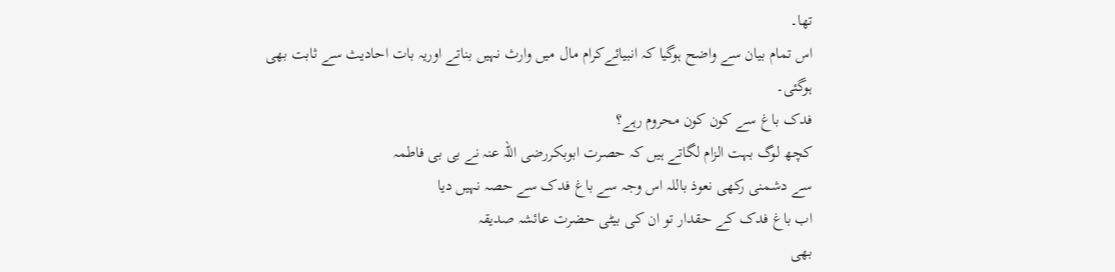تھا۔
اس تمام بیان سے واضح ہوگیا کہ انبیائےکرام مال میں وارث نہیں بناتے اوریہ بات احادیث سے ثابت بھی ہوگئی۔
فدک باغ سے کون کون محروم رہے؟
کچھ لوگ بہت الزام لگاتے ہیں کہ حصرت ابوبکررضی اللہ عنہ نے بی بی فاطمہ
سے دشمنی رکھی نعوذ باللہ اس وجہ سے باغ فدک سے حصہ نہیں دیا
اب باغ فدک کے حقدار تو ان کی بیٹی حضرت عائشہ صدیقہ
بھی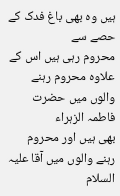ہیں وہ بھی باغ فدک کے حصے سے
محروم رہی ہیں اس کے علاوہ محروم رہنے والوں میں حضرت فاطمہ الزہراء
بھی ہیں اور محروم رہنے والوں میں آقا علیہ السلام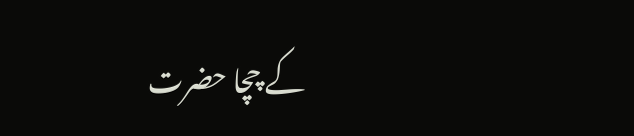کے چچا حضرت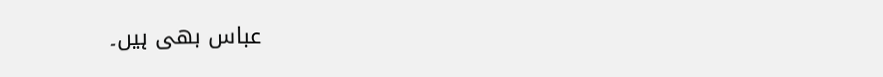عباس بھی ہیں۔